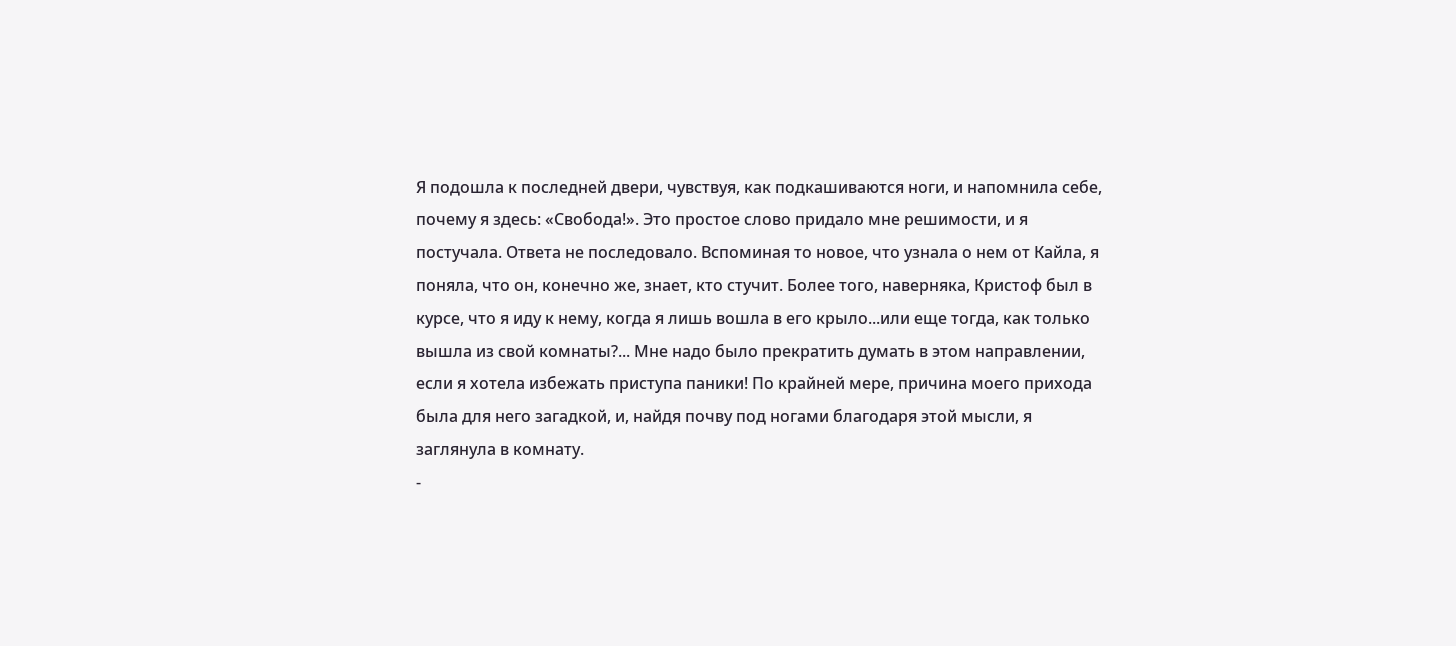Я подошла к последней двери, чувствуя, как подкашиваются ноги, и напомнила себе, почему я здесь: «Свобода!». Это простое слово придало мне решимости, и я постучала. Ответа не последовало. Вспоминая то новое, что узнала о нем от Кайла, я поняла, что он, конечно же, знает, кто стучит. Более того, наверняка, Кристоф был в курсе, что я иду к нему, когда я лишь вошла в его крыло...или еще тогда, как только вышла из свой комнаты?... Мне надо было прекратить думать в этом направлении, если я хотела избежать приступа паники! По крайней мере, причина моего прихода была для него загадкой, и, найдя почву под ногами благодаря этой мысли, я заглянула в комнату.
-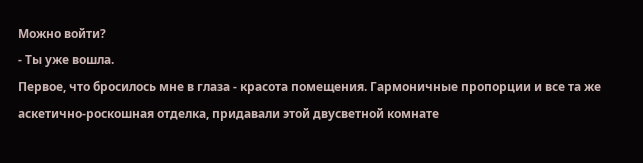Можно войти?
- Ты уже вошла.
Первое, что бросилось мне в глаза - красота помещения. Гармоничные пропорции и все та же аскетично-роскошная отделка, придавали этой двусветной комнате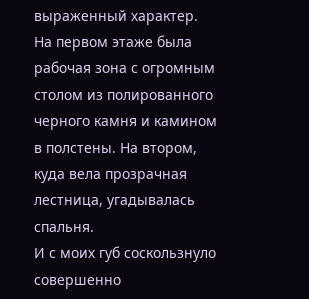выраженный характер. На первом этаже была рабочая зона с огромным столом из полированного черного камня и камином в полстены. На втором, куда вела прозрачная лестница, угадывалась спальня.
И с моих губ соскользнуло совершенно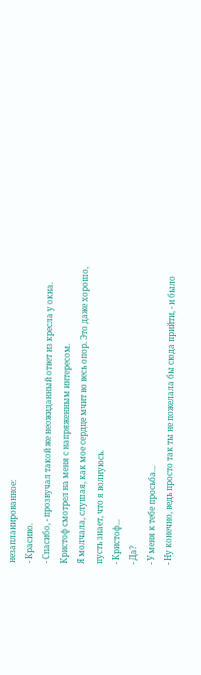незапланированное:
- Красиво.
- Спасибо, - прозвучал такой же неожиданный ответ из кресла у окна. Кристоф смотрел на меня с напряженным интересом.
Я молчала, слушая, как мое сердце мчит во весь опор. Это даже хорошо, пусть знает, что я волнуюсь.
- Кристоф...
- Да?
- У меня к тебе просьба...
- Ну конечно, ведь просто так ты не пожелала бы сюда прийти, - и было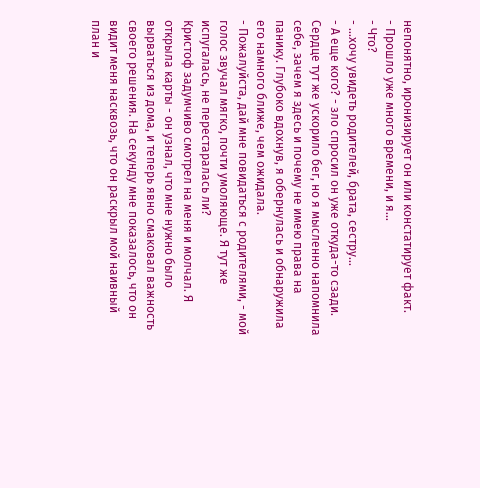непонятно, иронизирует он или констатирует факт.
- Прошло уже много времени, и я...
- Что?
- ...хочу увидеть родителей, брата, сестру...
- А еще кого? - зло спросил он уже откуда-то сзади. Сердце тут же ускорило бег, но я мысленно напомнила себе, зачем я здесь и почему не имею права на панику. Глубоко вдохнув, я обернулась и обнаружила его намного ближе, чем ожидала.
- Пожалуйста, дай мне повидаться с родителями, - мой голос звучал мягко, почти умоляюще. Я тут же испугалась, не перестаралась ли?
Кристоф задумчиво смотрел на меня и молчал. Я открыла карты - он узнал, что мне нужно было вырваться из дома, и теперь явно смаковал важность своего решения. На секунду мне показалось, что он видит меня насквозь, что он раскрыл мой наивный план и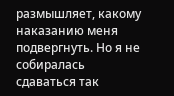размышляет, какому наказанию меня подвергнуть. Но я не собиралась сдаваться так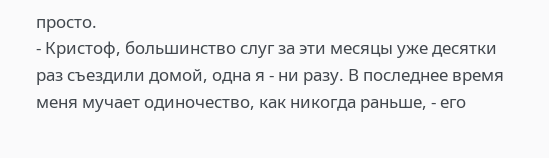просто.
- Кристоф, большинство слуг за эти месяцы уже десятки раз съездили домой, одна я - ни разу. В последнее время меня мучает одиночество, как никогда раньше, - его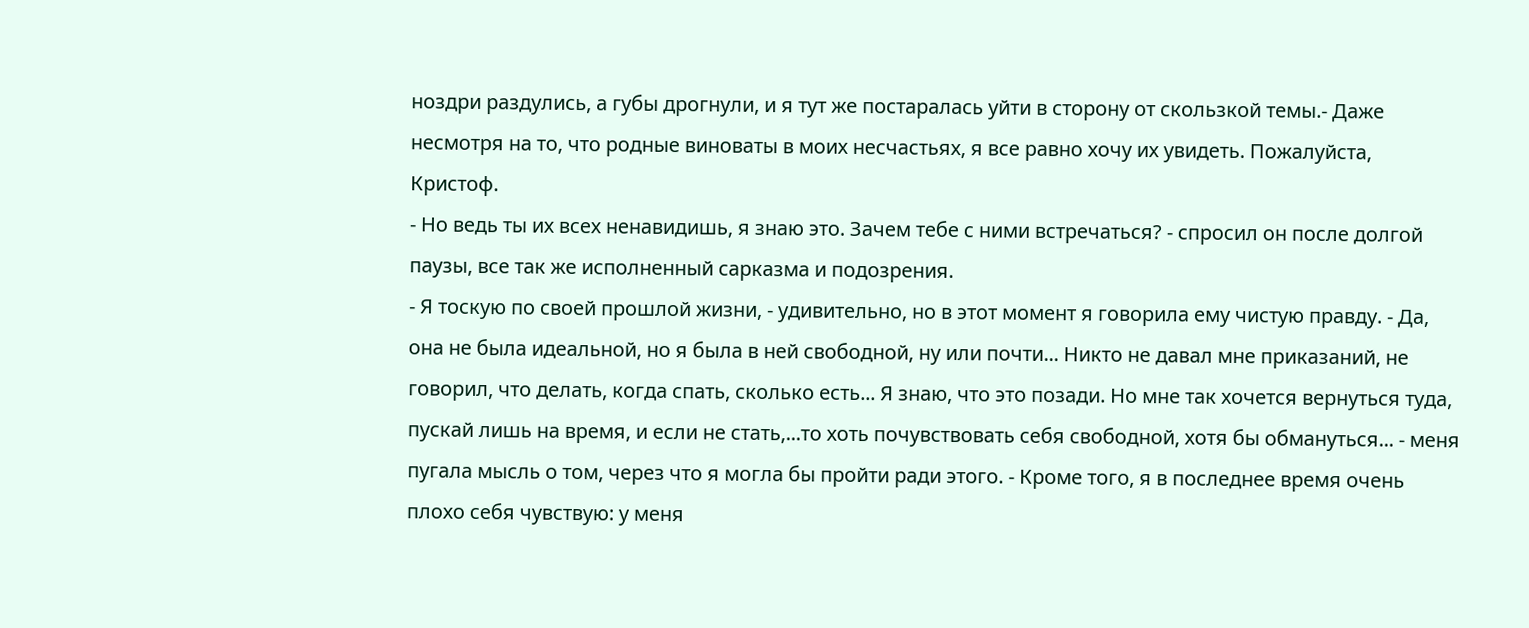ноздри раздулись, а губы дрогнули, и я тут же постаралась уйти в сторону от скользкой темы.- Даже несмотря на то, что родные виноваты в моих несчастьях, я все равно хочу их увидеть. Пожалуйста, Кристоф.
- Но ведь ты их всех ненавидишь, я знаю это. Зачем тебе с ними встречаться? - спросил он после долгой паузы, все так же исполненный сарказма и подозрения.
- Я тоскую по своей прошлой жизни, - удивительно, но в этот момент я говорила ему чистую правду. - Да, она не была идеальной, но я была в ней свободной, ну или почти... Никто не давал мне приказаний, не говорил, что делать, когда спать, сколько есть... Я знаю, что это позади. Но мне так хочется вернуться туда, пускай лишь на время, и если не стать,...то хоть почувствовать себя свободной, хотя бы обмануться... - меня пугала мысль о том, через что я могла бы пройти ради этого. - Кроме того, я в последнее время очень плохо себя чувствую: у меня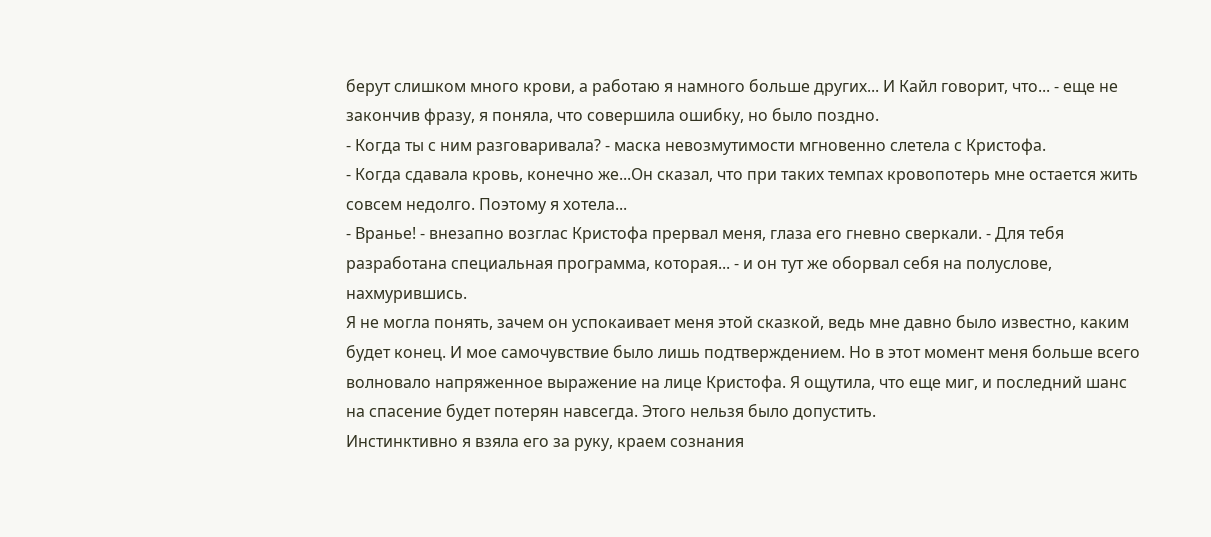берут слишком много крови, а работаю я намного больше других... И Кайл говорит, что... - еще не закончив фразу, я поняла, что совершила ошибку, но было поздно.
- Когда ты с ним разговаривала? - маска невозмутимости мгновенно слетела с Кристофа.
- Когда сдавала кровь, конечно же...Он сказал, что при таких темпах кровопотерь мне остается жить совсем недолго. Поэтому я хотела...
- Вранье! - внезапно возглас Кристофа прервал меня, глаза его гневно сверкали. - Для тебя разработана специальная программа, которая... - и он тут же оборвал себя на полуслове, нахмурившись.
Я не могла понять, зачем он успокаивает меня этой сказкой, ведь мне давно было известно, каким будет конец. И мое самочувствие было лишь подтверждением. Но в этот момент меня больше всего волновало напряженное выражение на лице Кристофа. Я ощутила, что еще миг, и последний шанс на спасение будет потерян навсегда. Этого нельзя было допустить.
Инстинктивно я взяла его за руку, краем сознания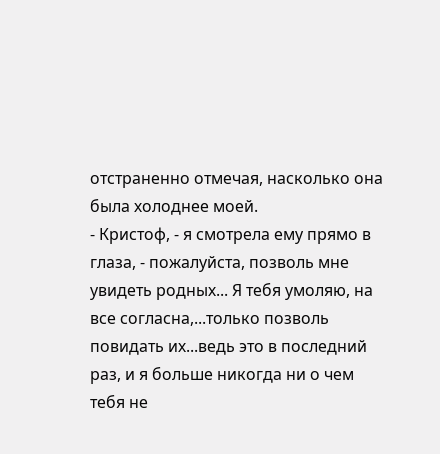отстраненно отмечая, насколько она была холоднее моей.
- Кристоф, - я смотрела ему прямо в глаза, - пожалуйста, позволь мне увидеть родных... Я тебя умоляю, на все согласна,...только позволь повидать их...ведь это в последний раз, и я больше никогда ни о чем тебя не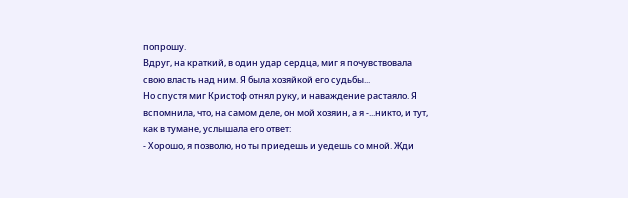попрошу.
Вдруг, на краткий, в один удар сердца, миг я почувствовала свою власть над ним. Я была хозяйкой его судьбы...
Но спустя миг Кристоф отнял руку, и наваждение растаяло. Я вспомнила, что, на самом деле, он мой хозяин, а я -...никто, и тут, как в тумане, услышала его ответ:
- Хорошо, я позволю, но ты приедешь и уедешь со мной. Жди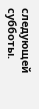следующей субботы.